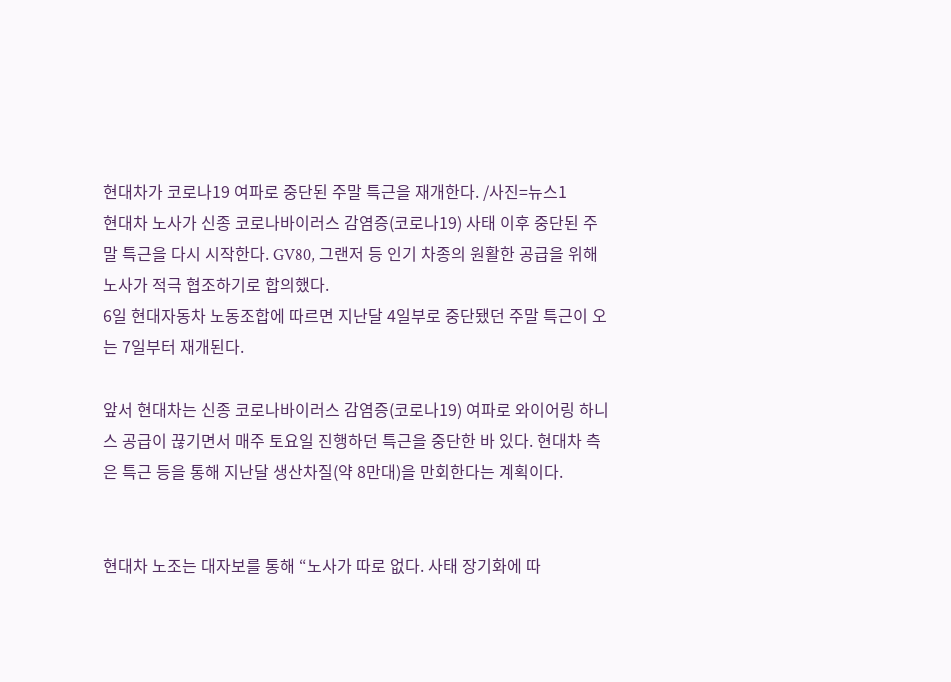현대차가 코로나19 여파로 중단된 주말 특근을 재개한다. /사진=뉴스1
현대차 노사가 신종 코로나바이러스 감염증(코로나19) 사태 이후 중단된 주말 특근을 다시 시작한다. GV80, 그랜저 등 인기 차종의 원활한 공급을 위해 노사가 적극 협조하기로 합의했다.
6일 현대자동차 노동조합에 따르면 지난달 4일부로 중단됐던 주말 특근이 오는 7일부터 재개된다.

앞서 현대차는 신종 코로나바이러스 감염증(코로나19) 여파로 와이어링 하니스 공급이 끊기면서 매주 토요일 진행하던 특근을 중단한 바 있다. 현대차 측은 특근 등을 통해 지난달 생산차질(약 8만대)을 만회한다는 계획이다.


현대차 노조는 대자보를 통해 “노사가 따로 없다. 사태 장기화에 따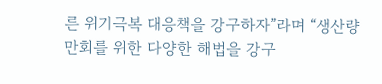른 위기극복 대응책을 강구하자”라며 “생산량 만회를 위한 다양한 해법을 강구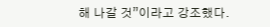해 나갈 것”이라고 강조했다.